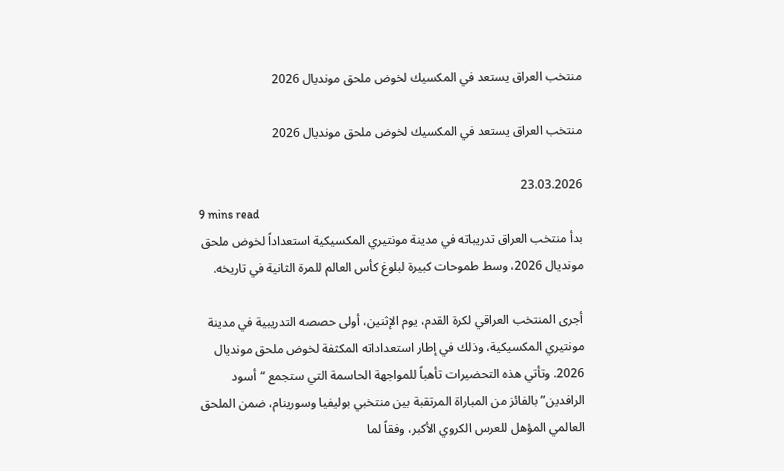منتخب العراق يستعد في المكسيك لخوض ملحق مونديال 2026

منتخب العراق يستعد في المكسيك لخوض ملحق مونديال 2026

23.03.2026
9 mins read
بدأ منتخب العراق تدريباته في مدينة مونتيري المكسيكية استعداداً لخوض ملحق مونديال 2026، وسط طموحات كبيرة لبلوغ كأس العالم للمرة الثانية في تاريخه.

أجرى المنتخب العراقي لكرة القدم، يوم الإثنين، أولى حصصه التدريبية في مدينة مونتيري المكسيكية، وذلك في إطار استعداداته المكثفة لخوض ملحق مونديال 2026. وتأتي هذه التحضيرات تأهباً للمواجهة الحاسمة التي ستجمع “أسود الرافدين” بالفائز من المباراة المرتقبة بين منتخبي بوليفيا وسورينام، ضمن الملحق العالمي المؤهل للعرس الكروي الأكبر، وفقاً لما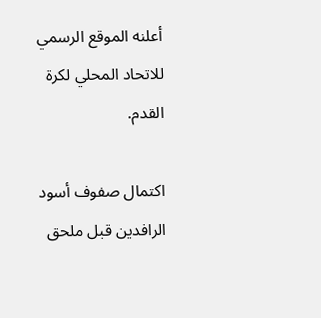أعلنه الموقع الرسمي للاتحاد المحلي لكرة القدم.

اكتمال صفوف أسود الرافدين قبل ملحق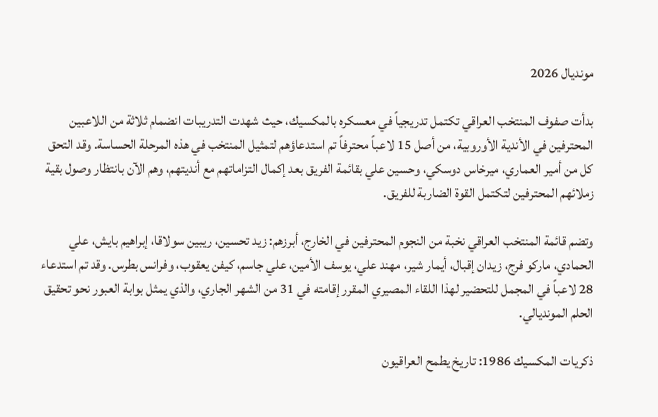مونديال 2026

بدأت صفوف المنتخب العراقي تكتمل تدريجياً في معسكره بالمكسيك، حيث شهدت التدريبات انضمام ثلاثة من اللاعبين المحترفين في الأندية الأوروبية، من أصل 15 لاعباً محترفاً تم استدعاؤهم لتمثيل المنتخب في هذه المرحلة الحساسة. وقد التحق كل من أمير العماري، ميرخاس دوسكي، وحسين علي بقائمة الفريق بعد إكمال التزاماتهم مع أنديتهم، وهم الآن بانتظار وصول بقية زملائهم المحترفين لتكتمل القوة الضاربة للفريق.

وتضم قائمة المنتخب العراقي نخبة من النجوم المحترفين في الخارج، أبرزهم: زيد تحسين، ريبين سولاقا، إبراهيم بايش، علي الحمادي، ماركو فرج، زيدان إقبال، أيمار شير، مهند علي، يوسف الأمين، علي جاسم، كيفن يعقوب، وفرانس بطرس. وقد تم استدعاء 28 لاعباً في المجمل للتحضير لهذا اللقاء المصيري المقرر إقامته في 31 من الشهر الجاري، والذي يمثل بوابة العبور نحو تحقيق الحلم المونديالي.

ذكريات المكسيك 1986: تاريخ يطمح العراقيون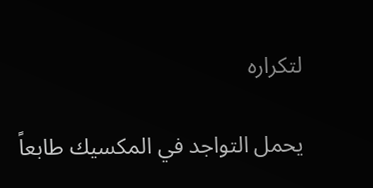لتكراره

يحمل التواجد في المكسيك طابعاً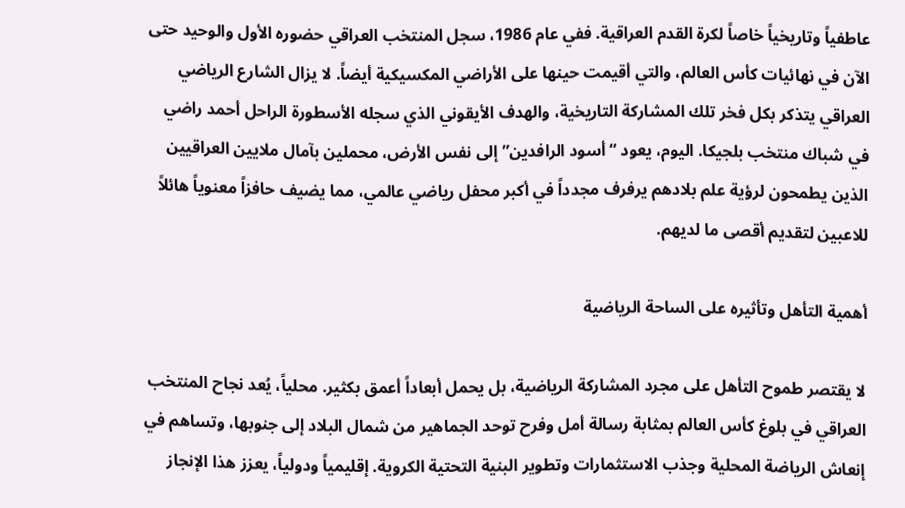عاطفياً وتاريخياً خاصاً لكرة القدم العراقية. ففي عام 1986، سجل المنتخب العراقي حضوره الأول والوحيد حتى الآن في نهائيات كأس العالم، والتي أقيمت حينها على الأراضي المكسيكية أيضاً. لا يزال الشارع الرياضي العراقي يتذكر بكل فخر تلك المشاركة التاريخية، والهدف الأيقوني الذي سجله الأسطورة الراحل أحمد راضي في شباك منتخب بلجيكا. اليوم، يعود “أسود الرافدين” إلى نفس الأرض، محملين بآمال ملايين العراقيين الذين يطمحون لرؤية علم بلادهم يرفرف مجدداً في أكبر محفل رياضي عالمي، مما يضيف حافزاً معنوياً هائلاً للاعبين لتقديم أقصى ما لديهم.

أهمية التأهل وتأثيره على الساحة الرياضية

لا يقتصر طموح التأهل على مجرد المشاركة الرياضية، بل يحمل أبعاداً أعمق بكثير. محلياً، يُعد نجاح المنتخب العراقي في بلوغ كأس العالم بمثابة رسالة أمل وفرح توحد الجماهير من شمال البلاد إلى جنوبها، وتساهم في إنعاش الرياضة المحلية وجذب الاستثمارات وتطوير البنية التحتية الكروية. إقليمياً ودولياً، يعزز هذا الإنجاز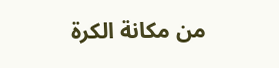من مكانة الكرة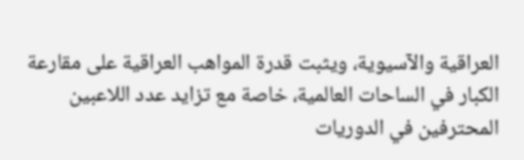العراقية والآسيوية، ويثبت قدرة المواهب العراقية على مقارعة الكبار في الساحات العالمية، خاصة مع تزايد عدد اللاعبين المحترفين في الدوريات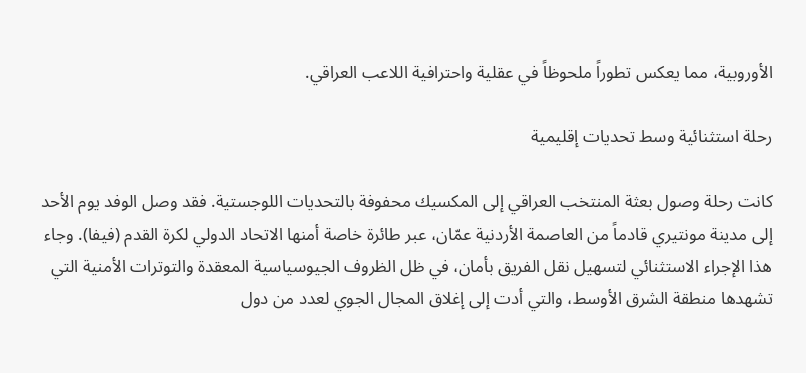الأوروبية، مما يعكس تطوراً ملحوظاً في عقلية واحترافية اللاعب العراقي.

رحلة استثنائية وسط تحديات إقليمية

كانت رحلة وصول بعثة المنتخب العراقي إلى المكسيك محفوفة بالتحديات اللوجستية. فقد وصل الوفد يوم الأحد إلى مدينة مونتيري قادماً من العاصمة الأردنية عمّان، عبر طائرة خاصة أمنها الاتحاد الدولي لكرة القدم (فيفا). وجاء هذا الإجراء الاستثنائي لتسهيل نقل الفريق بأمان، في ظل الظروف الجيوسياسية المعقدة والتوترات الأمنية التي تشهدها منطقة الشرق الأوسط، والتي أدت إلى إغلاق المجال الجوي لعدد من دول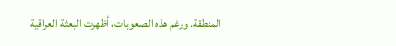المنطقة. ورغم هذه الصعوبات، أظهرت البعثة العراقية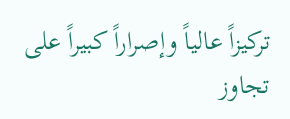تركيزاً عالياً وإصراراً كبيراً على تجاوز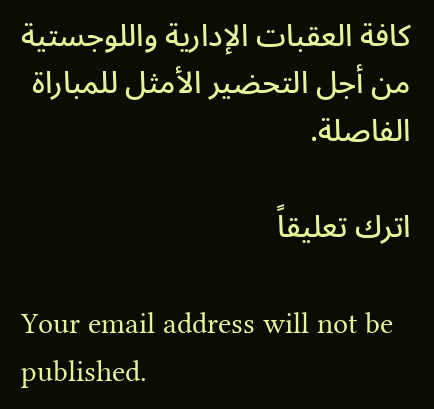كافة العقبات الإدارية واللوجستية من أجل التحضير الأمثل للمباراة الفاصلة.

اترك تعليقاً

Your email address will not be published.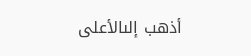أذهب إلىالأعلى